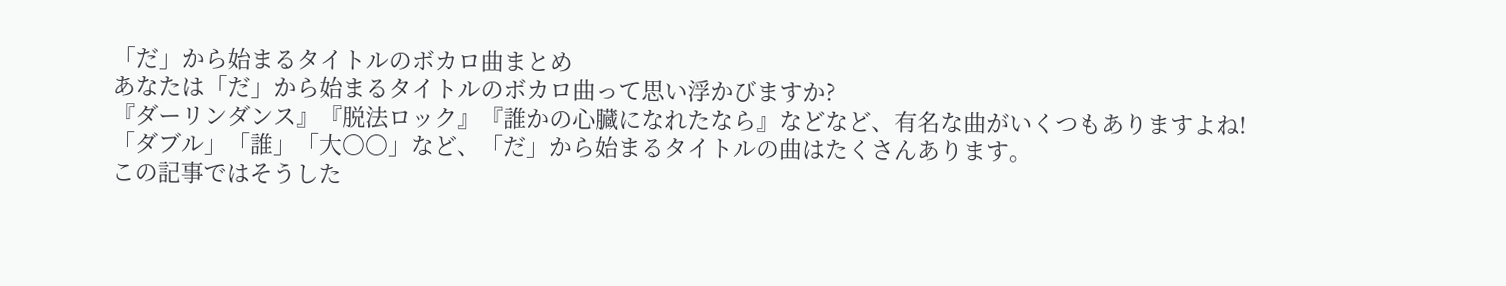「だ」から始まるタイトルのボカロ曲まとめ
あなたは「だ」から始まるタイトルのボカロ曲って思い浮かびますか?
『ダーリンダンス』『脱法ロック』『誰かの心臓になれたなら』などなど、有名な曲がいくつもありますよね!
「ダブル」「誰」「大〇〇」など、「だ」から始まるタイトルの曲はたくさんあります。
この記事ではそうした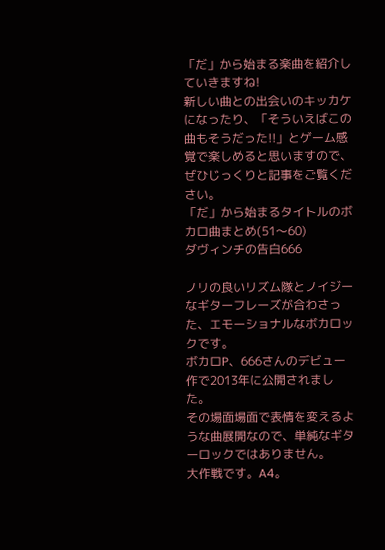「だ」から始まる楽曲を紹介していきますね!
新しい曲との出会いのキッカケになったり、「そういえばこの曲もそうだった!!」とゲーム感覚で楽しめると思いますので、ぜひじっくりと記事をご覧ください。
「だ」から始まるタイトルのボカロ曲まとめ(51〜60)
ダヴィンチの告白666

ノリの良いリズム隊とノイジーなギターフレーズが合わさった、エモーショナルなボカロックです。
ボカロP、666さんのデビュー作で2013年に公開されました。
その場面場面で表情を変えるような曲展開なので、単純なギターロックではありません。
大作戦です。A4。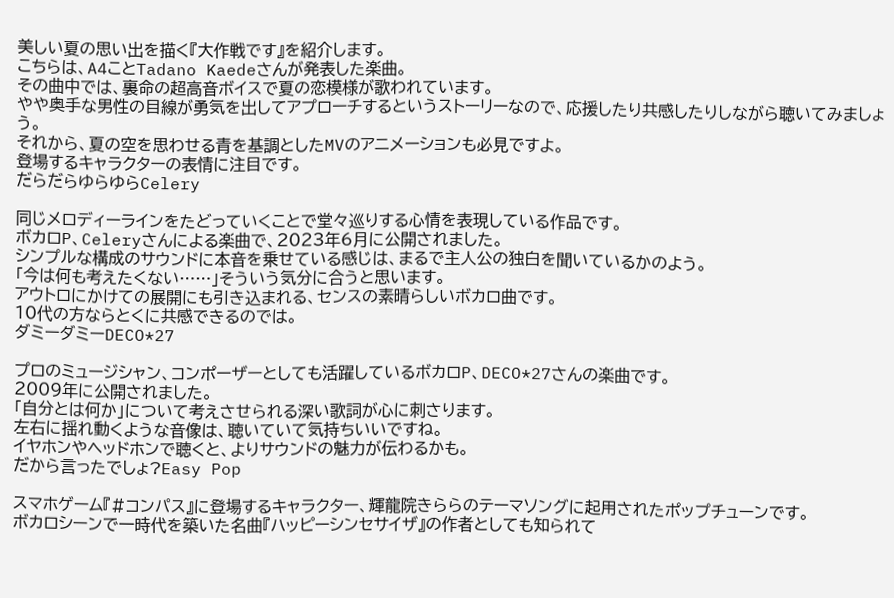美しい夏の思い出を描く『大作戦です』を紹介します。
こちらは、A4ことTadano Kaedeさんが発表した楽曲。
その曲中では、裏命の超高音ボイスで夏の恋模様が歌われています。
やや奥手な男性の目線が勇気を出してアプローチするというストーリーなので、応援したり共感したりしながら聴いてみましょう。
それから、夏の空を思わせる青を基調としたMVのアニメーションも必見ですよ。
登場するキャラクターの表情に注目です。
だらだらゆらゆらCelery

同じメロディーラインをたどっていくことで堂々巡りする心情を表現している作品です。
ボカロP、Celeryさんによる楽曲で、2023年6月に公開されました。
シンプルな構成のサウンドに本音を乗せている感じは、まるで主人公の独白を聞いているかのよう。
「今は何も考えたくない……」そういう気分に合うと思います。
アウトロにかけての展開にも引き込まれる、センスの素晴らしいボカロ曲です。
10代の方ならとくに共感できるのでは。
ダミーダミーDECO*27

プロのミュージシャン、コンポーザーとしても活躍しているボカロP、DECO*27さんの楽曲です。
2009年に公開されました。
「自分とは何か」について考えさせられる深い歌詞が心に刺さります。
左右に揺れ動くような音像は、聴いていて気持ちいいですね。
イヤホンやヘッドホンで聴くと、よりサウンドの魅力が伝わるかも。
だから言ったでしょ?Easy Pop

スマホゲーム『#コンパス』に登場するキャラクター、輝龍院きららのテーマソングに起用されたポップチューンです。
ボカロシーンで一時代を築いた名曲『ハッピーシンセサイザ』の作者としても知られて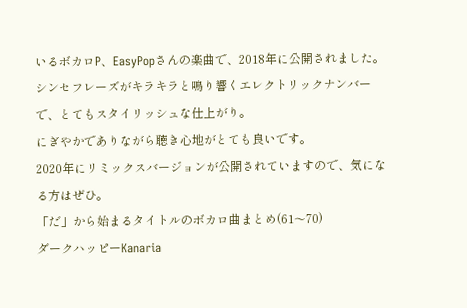いるボカロP、EasyPopさんの楽曲で、2018年に公開されました。
シンセフレーズがキラキラと鳴り響くエレクトリックナンバーで、とてもスタイリッシュな仕上がり。
にぎやかでありながら聴き心地がとても良いです。
2020年にリミックスバージョンが公開されていますので、気になる方はぜひ。
「だ」から始まるタイトルのボカロ曲まとめ(61〜70)
ダークハッピーKanaria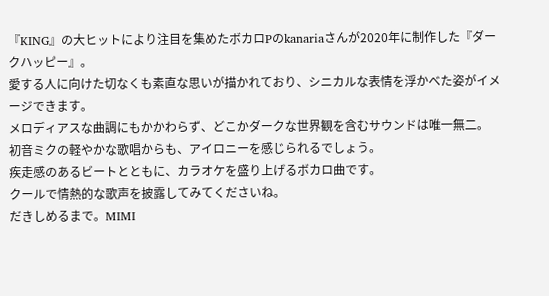『KING』の大ヒットにより注目を集めたボカロPのkanariaさんが2020年に制作した『ダークハッピー』。
愛する人に向けた切なくも素直な思いが描かれており、シニカルな表情を浮かべた姿がイメージできます。
メロディアスな曲調にもかかわらず、どこかダークな世界観を含むサウンドは唯一無二。
初音ミクの軽やかな歌唱からも、アイロニーを感じられるでしょう。
疾走感のあるビートとともに、カラオケを盛り上げるボカロ曲です。
クールで情熱的な歌声を披露してみてくださいね。
だきしめるまで。MIMI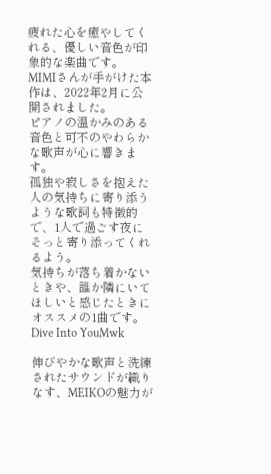疲れた心を癒やしてくれる、優しい音色が印象的な楽曲です。
MIMIさんが手がけた本作は、2022年2月に公開されました。
ピアノの温かみのある音色と可不のやわらかな歌声が心に響きます。
孤独や寂しさを抱えた人の気持ちに寄り添うような歌詞も特徴的で、1人で過ごす夜にそっと寄り添ってくれるよう。
気持ちが落ち着かないときや、誰か隣にいてほしいと感じたときにオススメの1曲です。
Dive Into YouMwk

伸びやかな歌声と洗練されたサウンドが織りなす、MEIKOの魅力が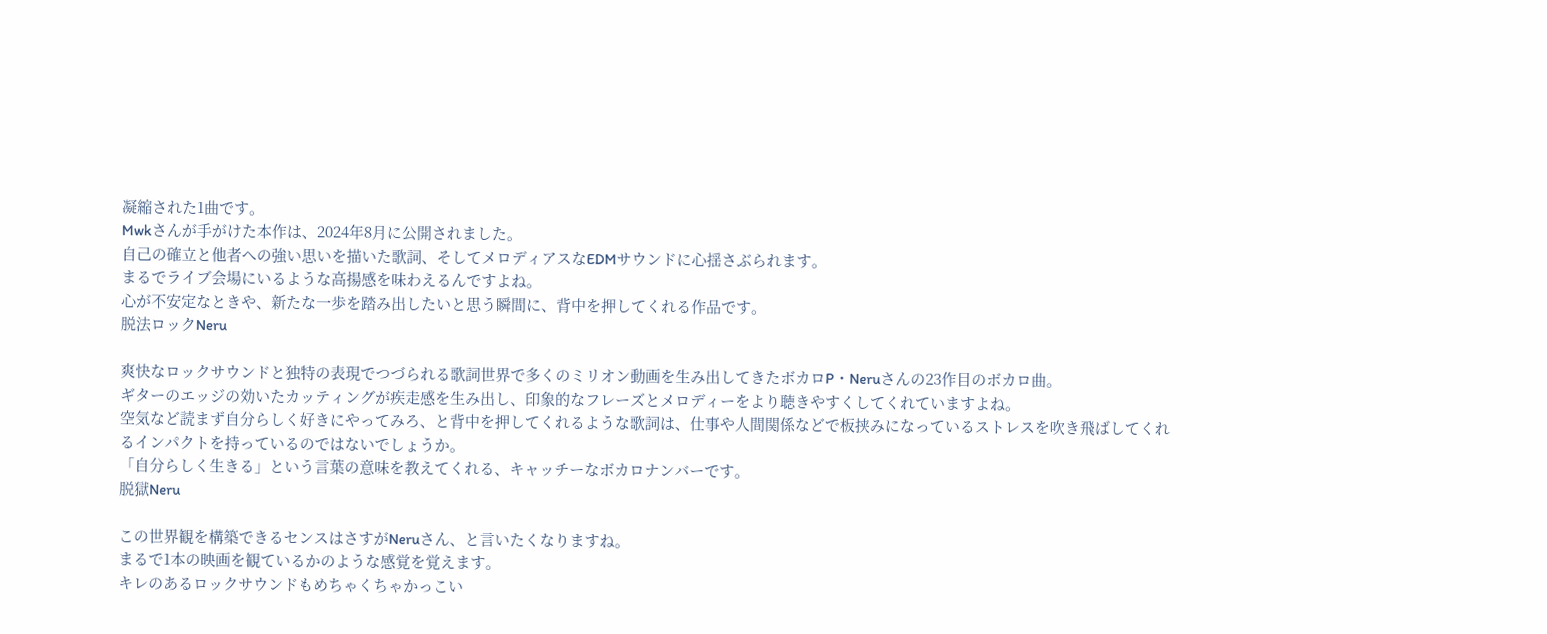凝縮された1曲です。
Mwkさんが手がけた本作は、2024年8月に公開されました。
自己の確立と他者への強い思いを描いた歌詞、そしてメロディアスなEDMサウンドに心揺さぶられます。
まるでライブ会場にいるような高揚感を味わえるんですよね。
心が不安定なときや、新たな一歩を踏み出したいと思う瞬間に、背中を押してくれる作品です。
脱法ロックNeru

爽快なロックサウンドと独特の表現でつづられる歌詞世界で多くのミリオン動画を生み出してきたボカロP・Neruさんの23作目のボカロ曲。
ギターのエッジの効いたカッティングが疾走感を生み出し、印象的なフレーズとメロディーをより聴きやすくしてくれていますよね。
空気など読まず自分らしく好きにやってみろ、と背中を押してくれるような歌詞は、仕事や人間関係などで板挟みになっているストレスを吹き飛ばしてくれるインパクトを持っているのではないでしょうか。
「自分らしく生きる」という言葉の意味を教えてくれる、キャッチーなボカロナンバーです。
脱獄Neru

この世界観を構築できるセンスはさすがNeruさん、と言いたくなりますね。
まるで1本の映画を観ているかのような感覚を覚えます。
キレのあるロックサウンドもめちゃくちゃかっこい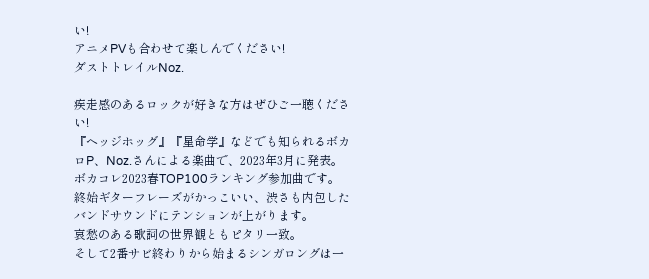い!
アニメPVも合わせて楽しんでください!
ダストトレイルNoz.

疾走感のあるロックが好きな方はぜひご一聴ください!
『ヘッジホッグ』『星命学』などでも知られるボカロP、Noz.さんによる楽曲で、2023年3月に発表。
ボカコレ2023春TOP100ランキング参加曲です。
終始ギターフレーズがかっこいい、渋さも内包したバンドサウンドにテンションが上がります。
哀愁のある歌詞の世界観ともピタリ一致。
そして2番サビ終わりから始まるシンガロングは一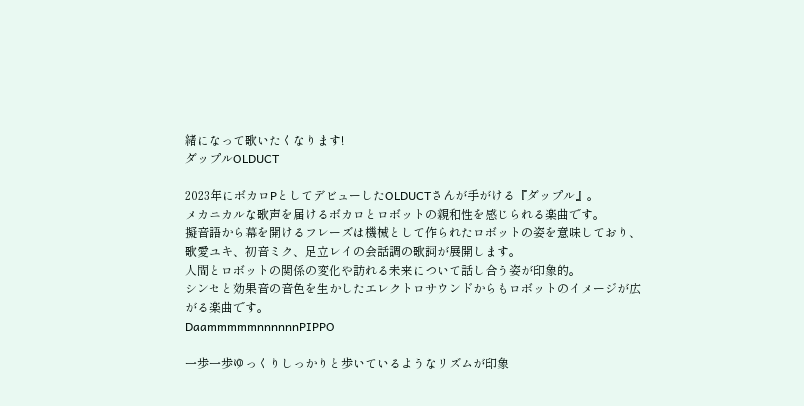緒になって歌いたくなります!
ダップルOLDUCT

2023年にボカロPとしてデビューしたOLDUCTさんが手がける『ダップル』。
メカニカルな歌声を届けるボカロとロボットの親和性を感じられる楽曲です。
擬音語から幕を開けるフレーズは機械として作られたロボットの姿を意味しており、歌愛ユキ、初音ミク、足立レイの会話調の歌詞が展開します。
人間とロボットの関係の変化や訪れる未来について話し合う姿が印象的。
シンセと効果音の音色を生かしたエレクトロサウンドからもロボットのイメージが広がる楽曲です。
DaammmmmnnnnnnPIPPO

一歩一歩ゆっくりしっかりと歩いているようなリズムが印象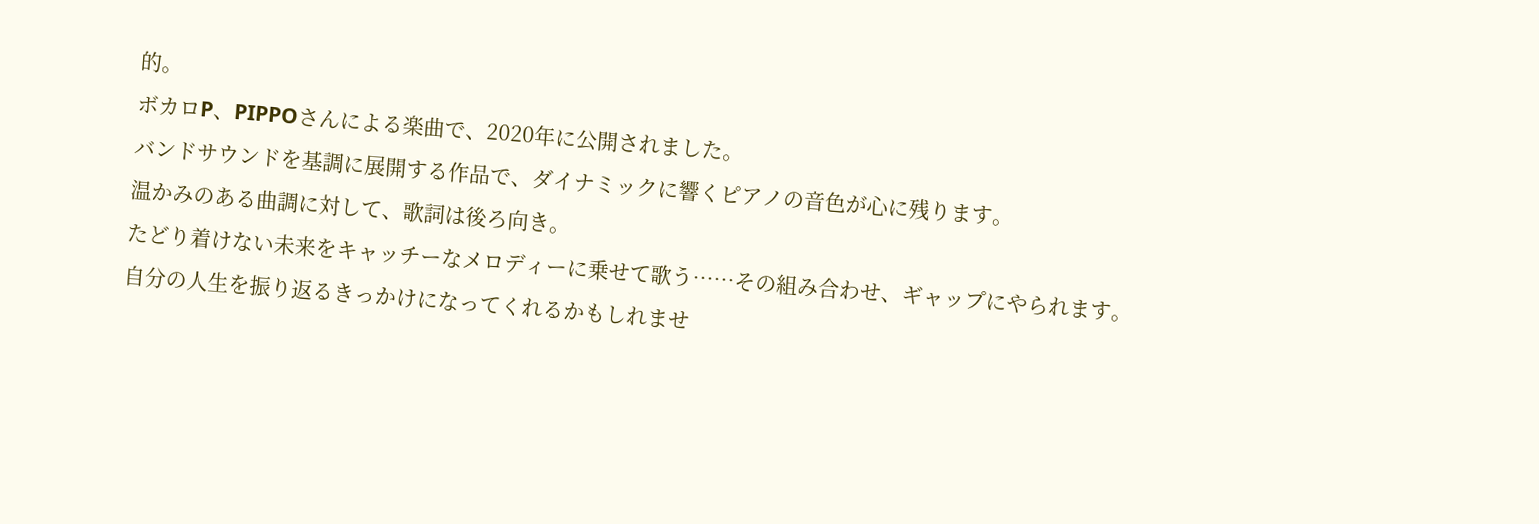的。
ボカロP、PIPPOさんによる楽曲で、2020年に公開されました。
バンドサウンドを基調に展開する作品で、ダイナミックに響くピアノの音色が心に残ります。
温かみのある曲調に対して、歌詞は後ろ向き。
たどり着けない未来をキャッチーなメロディーに乗せて歌う……その組み合わせ、ギャップにやられます。
自分の人生を振り返るきっかけになってくれるかもしれませ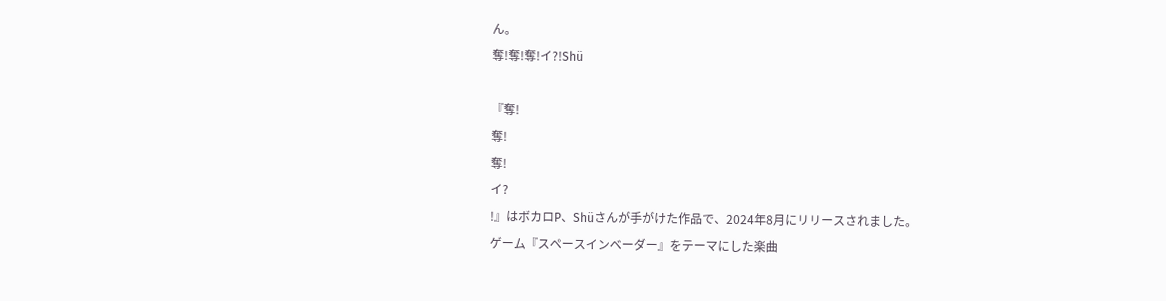ん。
奪!奪!奪!イ?!Shü

『奪!
奪!
奪!
イ?
!』はボカロP、Shüさんが手がけた作品で、2024年8月にリリースされました。
ゲーム『スペースインベーダー』をテーマにした楽曲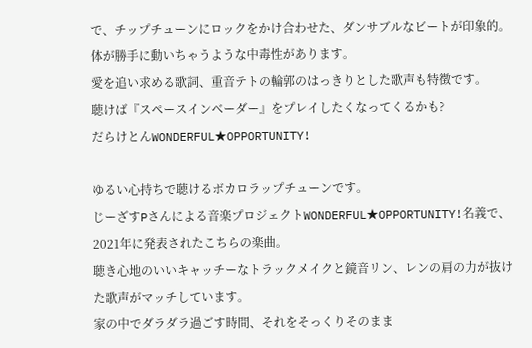で、チップチューンにロックをかけ合わせた、ダンサブルなビートが印象的。
体が勝手に動いちゃうような中毒性があります。
愛を追い求める歌詞、重音テトの輪郭のはっきりとした歌声も特徴です。
聴けば『スペースインベーダー』をプレイしたくなってくるかも?
だらけとんWONDERFUL★OPPORTUNITY!

ゆるい心持ちで聴けるボカロラップチューンです。
じーざすPさんによる音楽プロジェクトWONDERFUL★OPPORTUNITY!名義で、2021年に発表されたこちらの楽曲。
聴き心地のいいキャッチーなトラックメイクと鏡音リン、レンの肩の力が抜けた歌声がマッチしています。
家の中でダラダラ過ごす時間、それをそっくりそのまま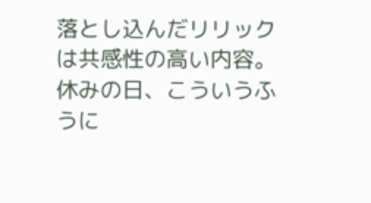落とし込んだリリックは共感性の高い内容。
休みの日、こういうふうに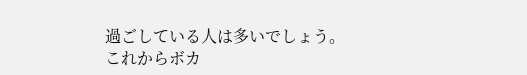過ごしている人は多いでしょう。
これからボカ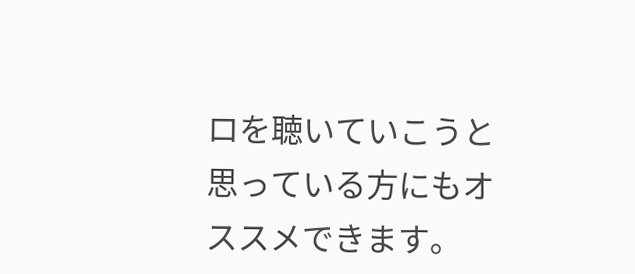ロを聴いていこうと思っている方にもオススメできます。